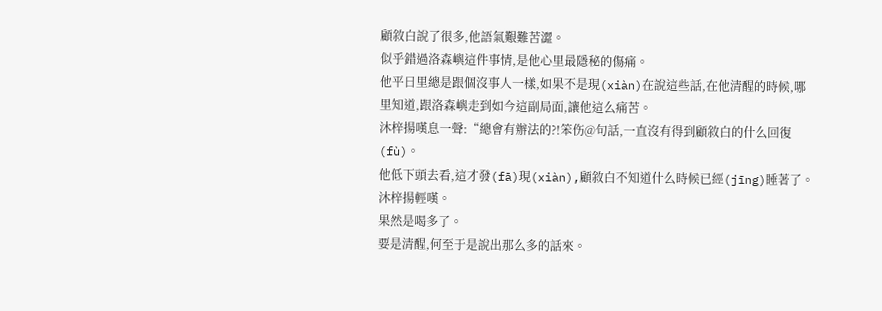顧敘白說了很多,他語氣艱難苦澀。
似乎錯過洛森嶼這件事情,是他心里最隱秘的傷痛。
他平日里總是跟個沒事人一樣,如果不是現(xiàn)在說這些話,在他清醒的時候,哪里知道,跟洛森嶼走到如今這副局面,讓他這么痛苦。
沐梓揚嘆息一聲:“總會有辦法的?!笨伤@句話,一直沒有得到顧敘白的什么回復(fù)。
他低下頭去看,這才發(fā)現(xiàn),顧敘白不知道什么時候已經(jīng)睡著了。
沐梓揚輕嘆。
果然是喝多了。
要是清醒,何至于是說出那么多的話來。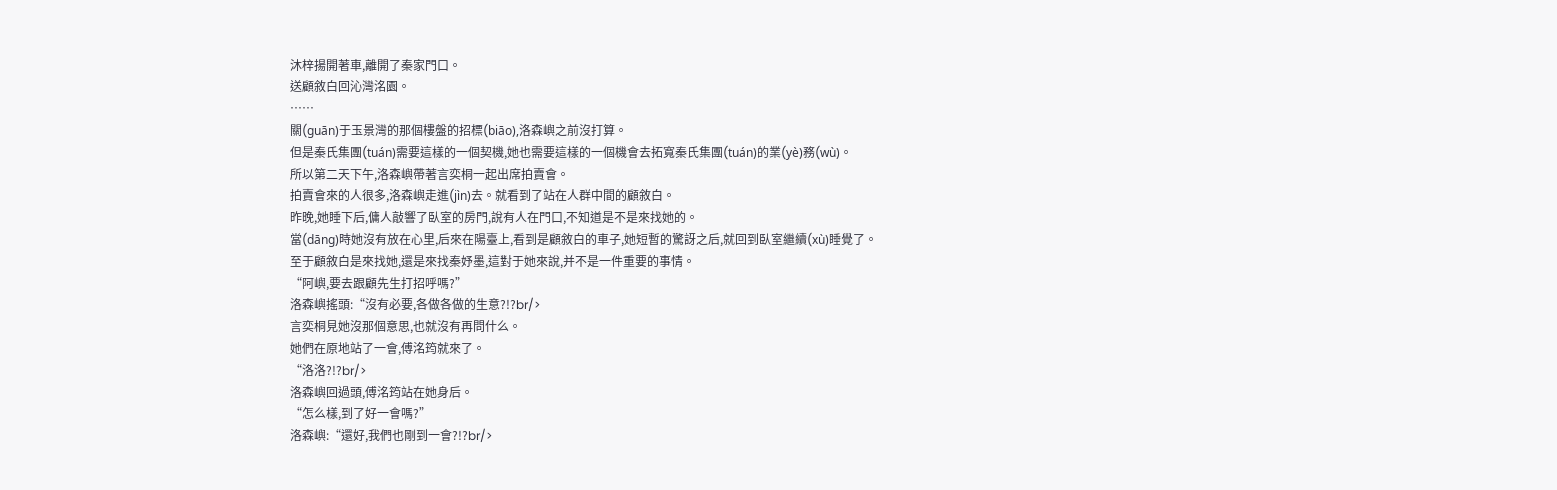沐梓揚開著車,離開了秦家門口。
送顧敘白回沁灣洺園。
……
關(guān)于玉景灣的那個樓盤的招標(biāo),洛森嶼之前沒打算。
但是秦氏集團(tuán)需要這樣的一個契機,她也需要這樣的一個機會去拓寬秦氏集團(tuán)的業(yè)務(wù)。
所以第二天下午,洛森嶼帶著言奕桐一起出席拍賣會。
拍賣會來的人很多,洛森嶼走進(jìn)去。就看到了站在人群中間的顧敘白。
昨晚,她睡下后,傭人敲響了臥室的房門,說有人在門口,不知道是不是來找她的。
當(dāng)時她沒有放在心里,后來在陽臺上,看到是顧敘白的車子,她短暫的驚訝之后,就回到臥室繼續(xù)睡覺了。
至于顧敘白是來找她,還是來找秦妤墨,這對于她來說,并不是一件重要的事情。
“阿嶼,要去跟顧先生打招呼嗎?”
洛森嶼搖頭:“沒有必要,各做各做的生意?!?br/>
言奕桐見她沒那個意思,也就沒有再問什么。
她們在原地站了一會,傅洺筠就來了。
“洛洛?!?br/>
洛森嶼回過頭,傅洺筠站在她身后。
“怎么樣,到了好一會嗎?”
洛森嶼:“還好,我們也剛到一會?!?br/>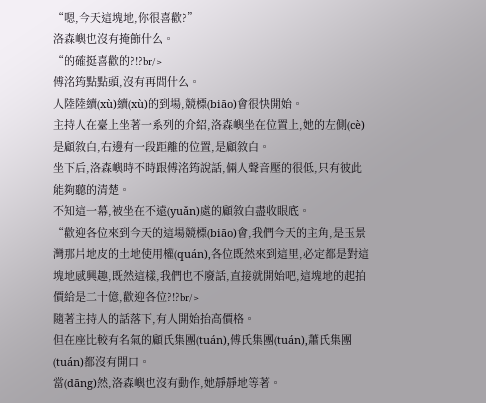“嗯,今天這塊地,你很喜歡?”
洛森嶼也沒有掩飾什么。
“的確挺喜歡的?!?br/>
傅洺筠點點頭,沒有再問什么。
人陸陸續(xù)續(xù)的到場,競標(biāo)會很快開始。
主持人在臺上坐著一系列的介紹,洛森嶼坐在位置上,她的左側(cè)是顧敘白,右邊有一段距離的位置,是顧敘白。
坐下后,洛森嶼時不時跟傅洺筠說話,倆人聲音壓的很低,只有彼此能夠聽的清楚。
不知這一幕,被坐在不遠(yuǎn)處的顧敘白盡收眼底。
“歡迎各位來到今天的這場競標(biāo)會,我們今天的主角,是玉景灣那片地皮的土地使用權(quán),各位既然來到這里,必定都是對這塊地感興趣,既然這樣,我們也不廢話,直接就開始吧,這塊地的起拍價給是二十億,歡迎各位?!?br/>
隨著主持人的話落下,有人開始抬高價格。
但在座比較有名氣的顧氏集團(tuán),傅氏集團(tuán),蕭氏集團(tuán)都沒有開口。
當(dāng)然,洛森嶼也沒有動作,她靜靜地等著。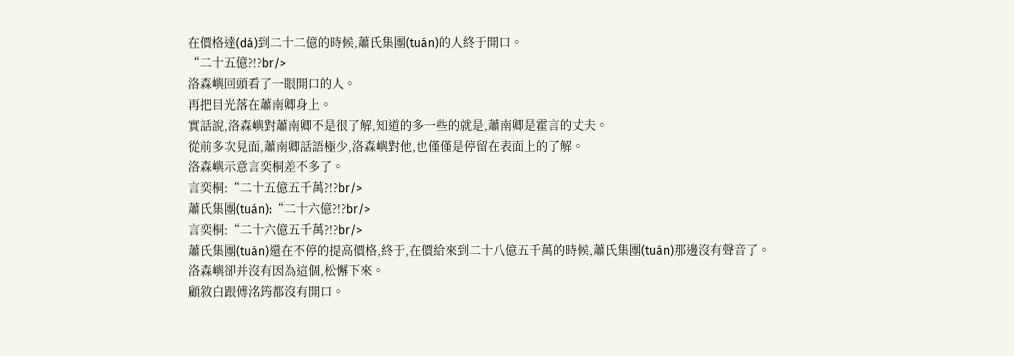在價格達(dá)到二十二億的時候,蕭氏集團(tuán)的人終于開口。
“二十五億?!?br/>
洛森嶼回頭看了一眼開口的人。
再把目光落在蕭南卿身上。
實話說,洛森嶼對蕭南卿不是很了解,知道的多一些的就是,蕭南卿是霍言的丈夫。
從前多次見面,蕭南卿話語極少,洛森嶼對他,也僅僅是停留在表面上的了解。
洛森嶼示意言奕桐差不多了。
言奕桐:“二十五億五千萬?!?br/>
蕭氏集團(tuán):“二十六億?!?br/>
言奕桐:“二十六億五千萬?!?br/>
蕭氏集團(tuán)還在不停的提高價格,終于,在價給來到二十八億五千萬的時候,蕭氏集團(tuán)那邊沒有聲音了。
洛森嶼卻并沒有因為這個,松懈下來。
顧敘白跟傅洺筠都沒有開口。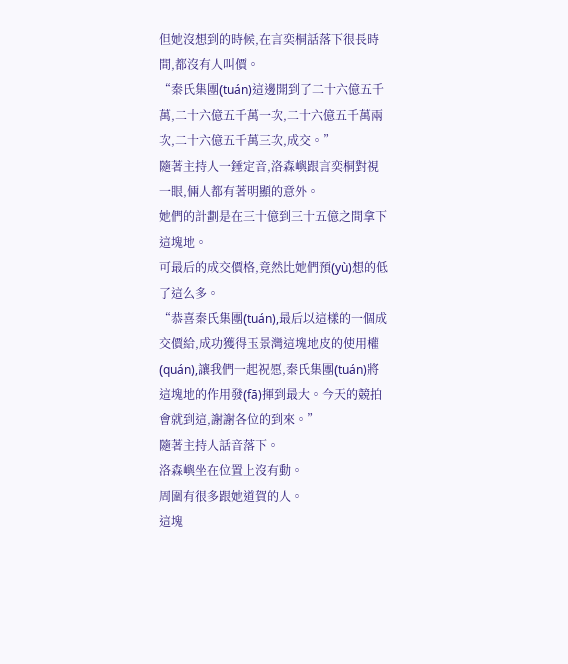但她沒想到的時候,在言奕桐話落下很長時間,都沒有人叫價。
“秦氏集團(tuán)這邊開到了二十六億五千萬,二十六億五千萬一次,二十六億五千萬兩次,二十六億五千萬三次,成交。”
隨著主持人一錘定音,洛森嶼跟言奕桐對視一眼,倆人都有著明顯的意外。
她們的計劃是在三十億到三十五億之間拿下這塊地。
可最后的成交價格,竟然比她們預(yù)想的低了這么多。
“恭喜秦氏集團(tuán),最后以這樣的一個成交價給,成功獲得玉景灣這塊地皮的使用權(quán),讓我們一起祝愿,秦氏集團(tuán)將這塊地的作用發(fā)揮到最大。今天的競拍會就到這,謝謝各位的到來。”
隨著主持人話音落下。
洛森嶼坐在位置上沒有動。
周圍有很多跟她道賀的人。
這塊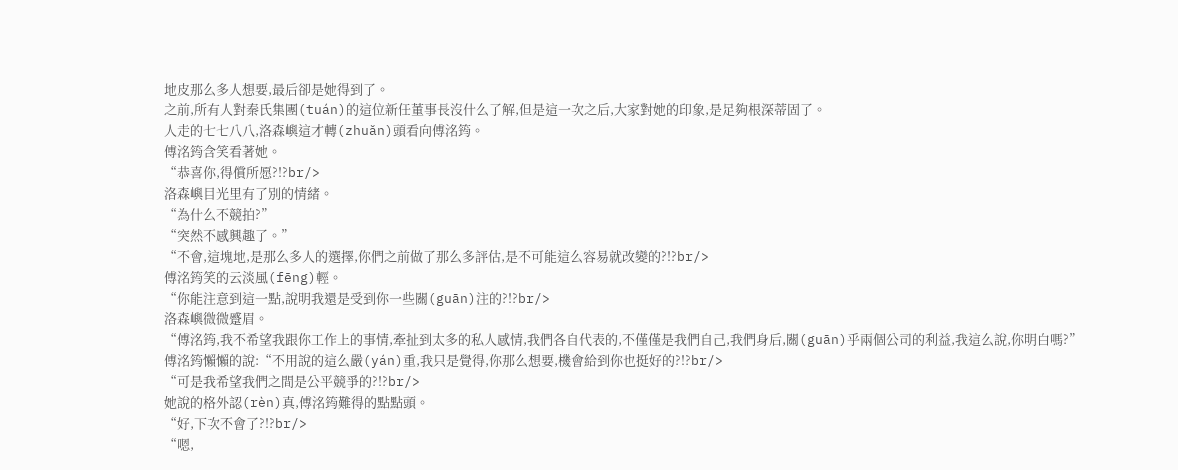地皮那么多人想要,最后卻是她得到了。
之前,所有人對秦氏集團(tuán)的這位新任董事長沒什么了解,但是這一次之后,大家對她的印象,是足夠根深蒂固了。
人走的七七八八,洛森嶼這才轉(zhuǎn)頭看向傅洺筠。
傅洺筠含笑看著她。
“恭喜你,得償所愿?!?br/>
洛森嶼目光里有了別的情緒。
“為什么不競拍?”
“突然不感興趣了。”
“不會,這塊地,是那么多人的選擇,你們之前做了那么多評估,是不可能這么容易就改變的?!?br/>
傅洺筠笑的云淡風(fēng)輕。
“你能注意到這一點,說明我還是受到你一些關(guān)注的?!?br/>
洛森嶼微微蹙眉。
“傅洺筠,我不希望我跟你工作上的事情,牽扯到太多的私人感情,我們各自代表的,不僅僅是我們自己,我們身后,關(guān)乎兩個公司的利益,我這么說,你明白嗎?”
傅洺筠懶懶的說:“不用說的這么嚴(yán)重,我只是覺得,你那么想要,機會給到你也挺好的?!?br/>
“可是我希望我們之間是公平競爭的?!?br/>
她說的格外認(rèn)真,傅洺筠難得的點點頭。
“好,下次不會了?!?br/>
“嗯,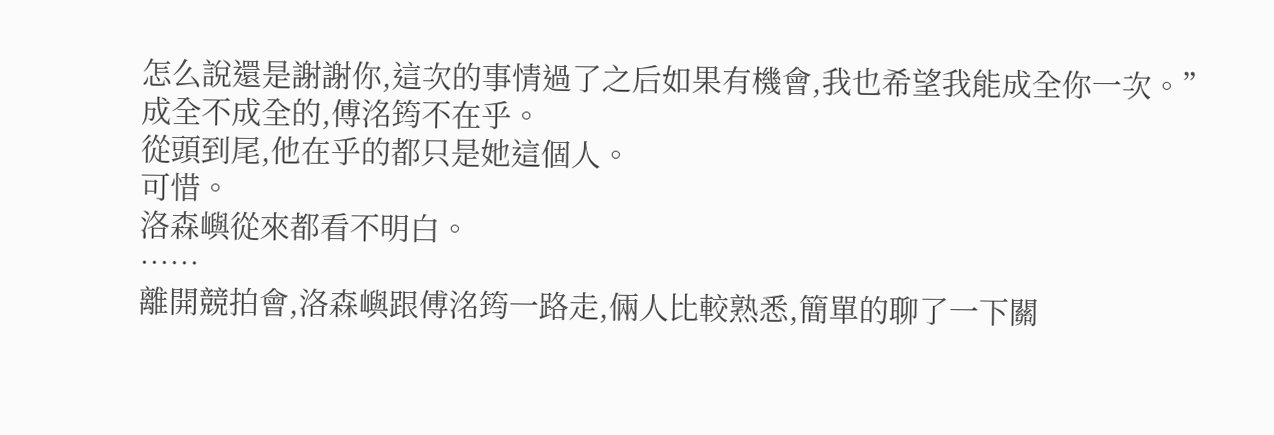怎么說還是謝謝你,這次的事情過了之后如果有機會,我也希望我能成全你一次。”
成全不成全的,傅洺筠不在乎。
從頭到尾,他在乎的都只是她這個人。
可惜。
洛森嶼從來都看不明白。
……
離開競拍會,洛森嶼跟傅洺筠一路走,倆人比較熟悉,簡單的聊了一下關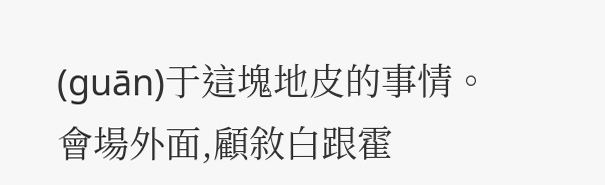(guān)于這塊地皮的事情。
會場外面,顧敘白跟霍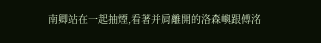南卿站在一起抽煙,看著并肩離開的洛森嶼跟傅洺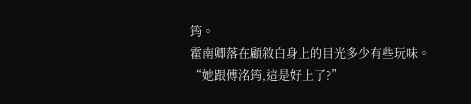筠。
霍南卿落在顧敘白身上的目光多少有些玩味。
“她跟傅洺筠,這是好上了?”